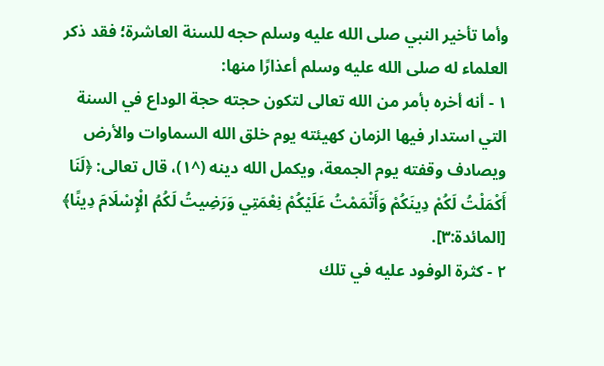وأما تأخير النبي صلى الله عليه وسلم حجه للسنة العاشرة؛ فقد ذكر العلماء له صلى الله عليه وسلم أعذارًا منها:
١ - أنه أخره بأمر من الله تعالى لتكون حجته حجة الوداع في السنة التي استدار فيها الزمان كهيئته يوم خلق الله السماوات والأرض ويصادف وقفته يوم الجمعة، ويكمل الله دينه (^١)، قال تعالى: ﴿لَنَا أَكْمَلْتُ لَكُمْ دِينَكُمْ وَأَتْمَمْتُ عَلَيْكُمْ نِعْمَتِي وَرَضِيتُ لَكُمُ الْإِسْلَامَ دِينًا﴾ [المائدة:٣].
٢ - كثرة الوفود عليه في تلك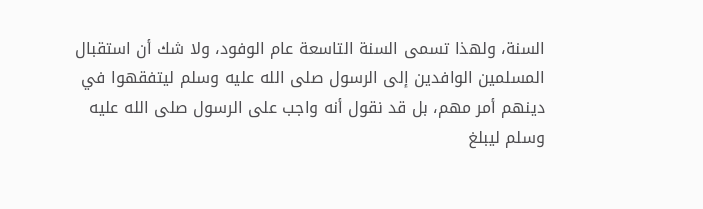السنة، ولهذا تسمى السنة التاسعة عام الوفود، ولا شك أن استقبال المسلمين الوافدين إلى الرسول صلى الله عليه وسلم ليتفقهوا في دينهم أمر مهم، بل قد نقول أنه واجب على الرسول صلى الله عليه وسلم ليبلغ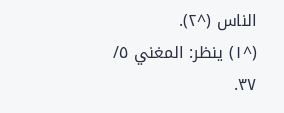الناس (^٢).
(^١) ينظر: المغني ٥/ ٣٧.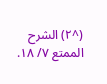(^٢) الشرح الممتع ٧/ ١٨.